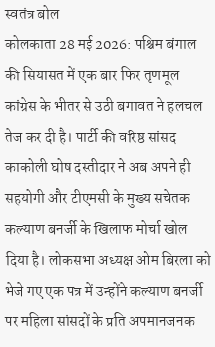स्वतंत्र बोल
कोलकाता 28 मई 2026: पश्चिम बंगाल की सियासत में एक बार फिर तृणमूल कांग्रेस के भीतर से उठी बगावत ने हलचल तेज कर दी है। पार्टी की वरिष्ठ सांसद काकोली घोष दस्तीदार ने अब अपने ही सहयोगी और टीएमसी के मुख्य सचेतक कल्याण बनर्जी के खिलाफ मोर्चा खोल दिया है। लोकसभा अध्यक्ष ओम बिरला को भेजे गए एक पत्र में उन्होंने कल्याण बनर्जी पर महिला सांसदों के प्रति अपमानजनक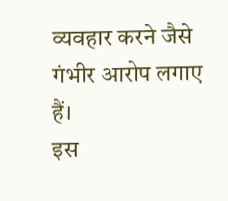व्यवहार करने जैसे गंभीर आरोप लगाए हैं।
इस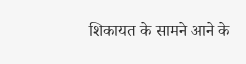शिकायत के सामने आने के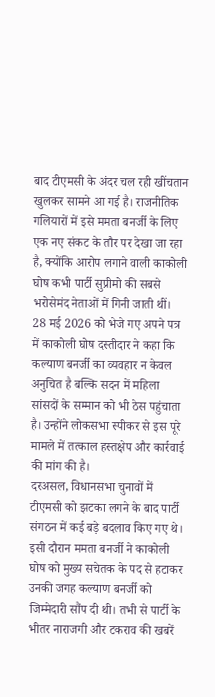बाद टीएमसी के अंदर चल रही खींचतान खुलकर सामने आ गई है। राजनीतिक गलियारों में इसे ममता बनर्जी के लिए एक नए संकट के तौर पर देखा जा रहा है, क्योंकि आरोप लगाने वाली काकोली घोष कभी पार्टी सुप्रीमो की सबसे भरोसेमंद नेताओं में गिनी जाती थीं।
28 मई 2026 को भेजे गए अपने पत्र में काकोली घोष दस्तीदार ने कहा कि कल्याण बनर्जी का व्यवहार न केवल अनुचित है बल्कि सदन में महिला सांसदों के सम्मान को भी ठेस पहुंचाता है। उन्होंने लोकसभा स्पीकर से इस पूरे मामले में तत्काल हस्तक्षेप और कार्रवाई की मांग की है।
दरअसल, विधानसभा चुनावों में टीएमसी को झटका लगने के बाद पार्टी संगठन में कई बड़े बदलाव किए गए थे। इसी दौरान ममता बनर्जी ने काकोली घोष को मुख्य सचेतक के पद से हटाकर उनकी जगह कल्याण बनर्जी को जिम्मेदारी सौंप दी थी। तभी से पार्टी के भीतर नाराजगी और टकराव की खबरें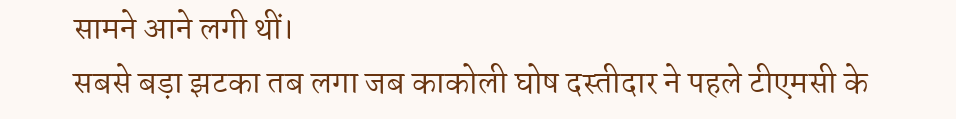सामने आने लगी थीं।
सबसे बड़ा झटका तब लगा जब काकोली घोष दस्तीदार ने पहले टीएमसी के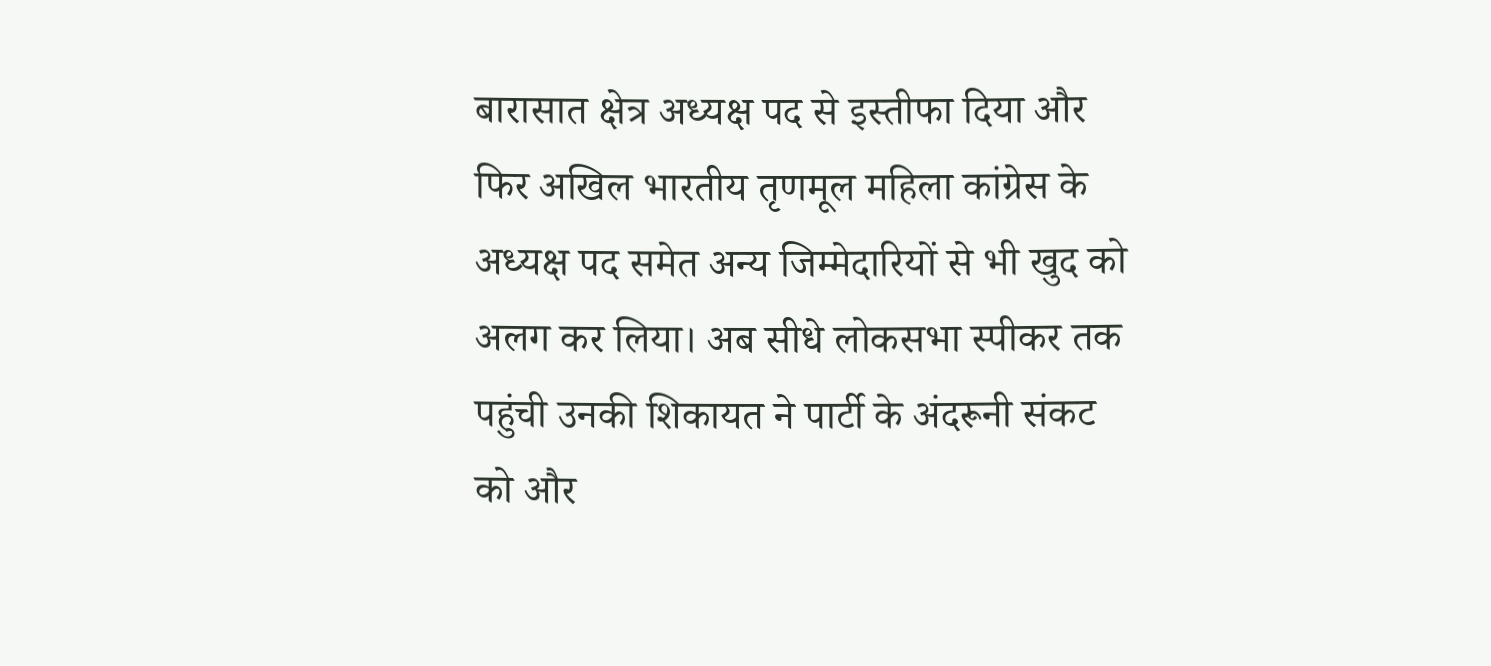बारासात क्षेत्र अध्यक्ष पद से इस्तीफा दिया और फिर अखिल भारतीय तृणमूल महिला कांग्रेस के अध्यक्ष पद समेत अन्य जिम्मेदारियों से भी खुद को अलग कर लिया। अब सीधे लोकसभा स्पीकर तक पहुंची उनकी शिकायत ने पार्टी के अंदरूनी संकट को और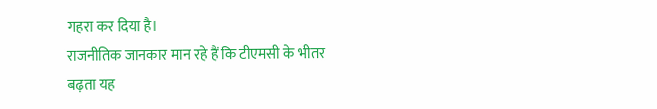गहरा कर दिया है।
राजनीतिक जानकार मान रहे हैं कि टीएमसी के भीतर बढ़ता यह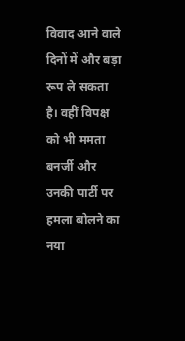विवाद आने वाले दिनों में और बड़ा रूप ले सकता है। वहीं विपक्ष को भी ममता बनर्जी और उनकी पार्टी पर हमला बोलने का नया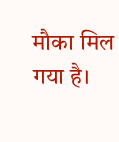मौका मिल गया है।